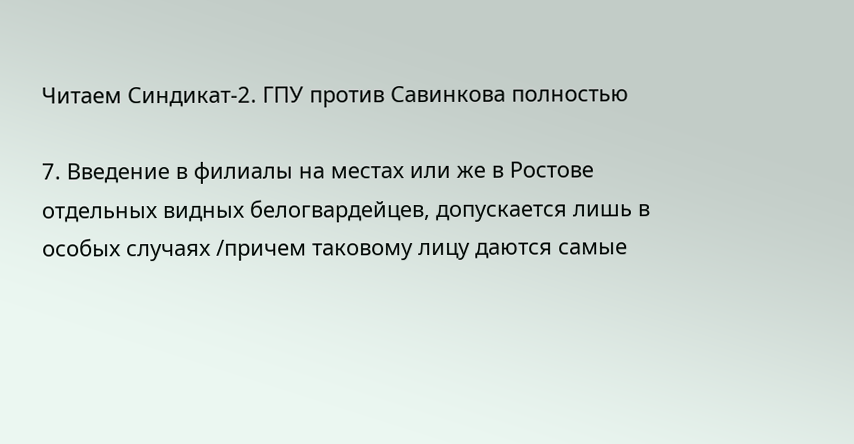Читаем Синдикат-2. ГПУ против Савинкова полностью

7. Введение в филиалы на местах или же в Ростове отдельных видных белогвардейцев, допускается лишь в особых случаях /причем таковому лицу даются самые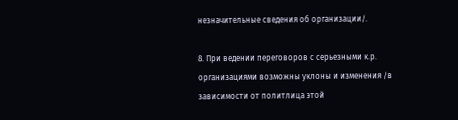незначительные сведения об организации/.

8. При ведении переговоров с серьезными к.р. организациями возможны уклоны и изменения /в зависимости от политлица этой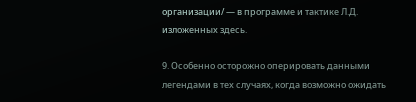организации/ — в программе и тактике Л.Д. изложенных здесь.

9. Особенно осторожно оперировать данными легендами в тех случаях, когда возможно ожидать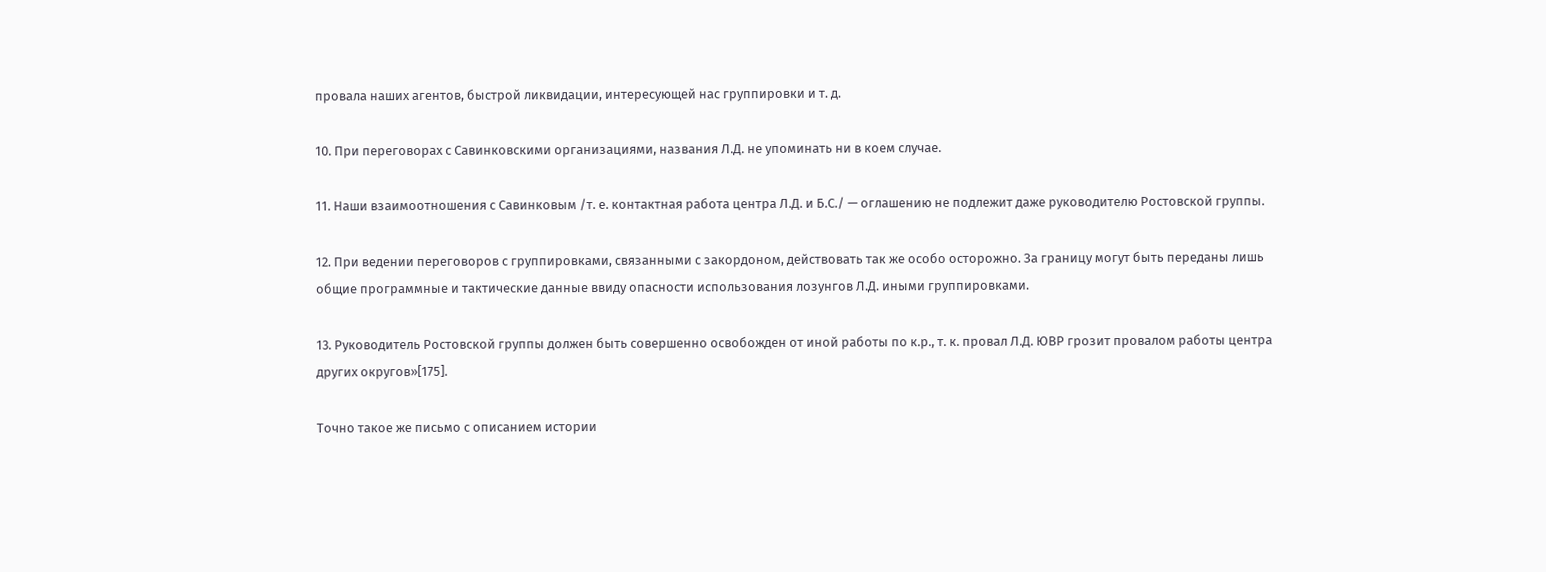провала наших агентов, быстрой ликвидации, интересующей нас группировки и т. д.

10. При переговорах с Савинковскими организациями, названия Л.Д. не упоминать ни в коем случае.

11. Наши взаимоотношения с Савинковым /т. е. контактная работа центра Л.Д. и Б.С./ — оглашению не подлежит даже руководителю Ростовской группы.

12. При ведении переговоров с группировками, связанными с закордоном, действовать так же особо осторожно. За границу могут быть переданы лишь общие программные и тактические данные ввиду опасности использования лозунгов Л.Д. иными группировками.

13. Руководитель Ростовской группы должен быть совершенно освобожден от иной работы по к.р., т. к. провал Л.Д. ЮВР грозит провалом работы центра других округов»[175].

Точно такое же письмо с описанием истории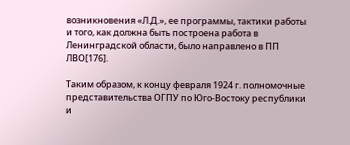возникновения «Л.Д.», ее программы, тактики работы и того, как должна быть построена работа в Ленинградской области, было направлено в ПП ЛВО[176].

Таким образом, к концу февраля 1924 г. полномочные представительства ОГПУ по Юго-Востоку республики и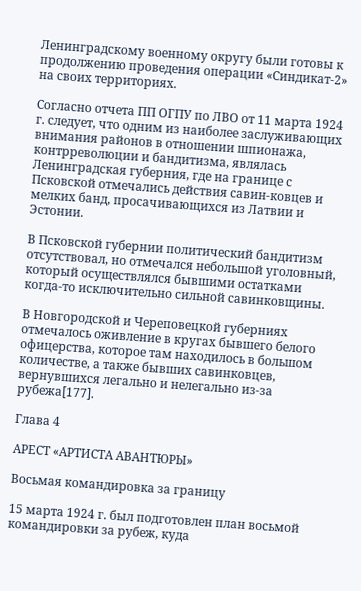Ленинградскому военному округу были готовы к продолжению проведения операции «Синдикат-2» на своих территориях.

Согласно отчета ПП ОГПУ по ЛВО от 11 марта 1924 г. следует, что одним из наиболее заслуживающих внимания районов в отношении шпионажа, контрреволюции и бандитизма, являлась Ленинградская губерния, где на границе с Псковской отмечались действия савин-ковцев и мелких банд, просачивающихся из Латвии и Эстонии.

В Псковской губернии политический бандитизм отсутствовал, но отмечался небольшой уголовный, который осуществлялся бывшими остатками когда-то исключительно сильной савинковщины.

В Новгородской и Череповецкой губерниях отмечалось оживление в кругах бывшего белого офицерства, которое там находилось в большом количестве, а также бывших савинковцев, вернувшихся легально и нелегально из-за рубежа[177].

Глава 4

АРЕСТ «АРТИСТА АВАНТЮРЫ»

Восьмая командировка за границу

15 марта 1924 г. был подготовлен план восьмой командировки за рубеж, куда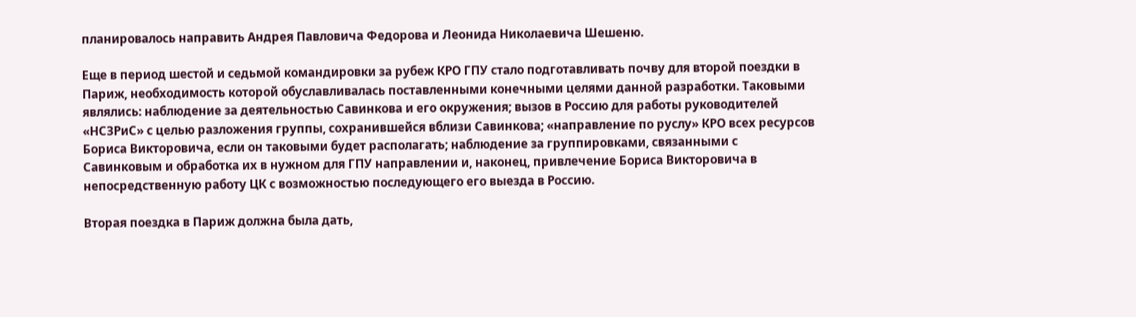планировалось направить Андрея Павловича Федорова и Леонида Николаевича Шешеню.

Еще в период шестой и седьмой командировки за рубеж КРО ГПУ стало подготавливать почву для второй поездки в Париж, необходимость которой обуславливалась поставленными конечными целями данной разработки. Таковыми являлись: наблюдение за деятельностью Савинкова и его окружения; вызов в Россию для работы руководителей «НСЗРиС» с целью разложения группы, сохранившейся вблизи Савинкова; «направление по руслу» КРО всех ресурсов Бориса Викторовича, если он таковыми будет располагать; наблюдение за группировками, связанными с Савинковым и обработка их в нужном для ГПУ направлении и, наконец, привлечение Бориса Викторовича в непосредственную работу ЦК с возможностью последующего его выезда в Россию.

Вторая поездка в Париж должна была дать,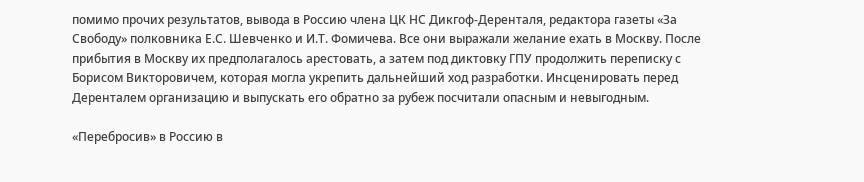помимо прочих результатов, вывода в Россию члена ЦК НС Дикгоф-Деренталя, редактора газеты «За Свободу» полковника Е.С. Шевченко и И.Т. Фомичева. Все они выражали желание ехать в Москву. После прибытия в Москву их предполагалось арестовать, а затем под диктовку ГПУ продолжить переписку с Борисом Викторовичем, которая могла укрепить дальнейший ход разработки. Инсценировать перед Деренталем организацию и выпускать его обратно за рубеж посчитали опасным и невыгодным.

«Перебросив» в Россию в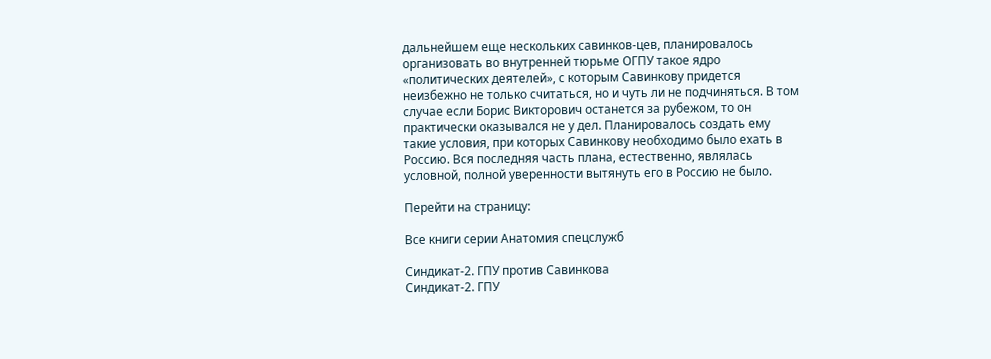дальнейшем еще нескольких савинков-цев, планировалось организовать во внутренней тюрьме ОГПУ такое ядро «политических деятелей», с которым Савинкову придется неизбежно не только считаться, но и чуть ли не подчиняться. В том случае если Борис Викторович останется за рубежом, то он практически оказывался не у дел. Планировалось создать ему такие условия, при которых Савинкову необходимо было ехать в Россию. Вся последняя часть плана, естественно, являлась условной, полной уверенности вытянуть его в Россию не было.

Перейти на страницу:

Все книги серии Анатомия спецслужб

Синдикат-2. ГПУ против Савинкова
Синдикат-2. ГПУ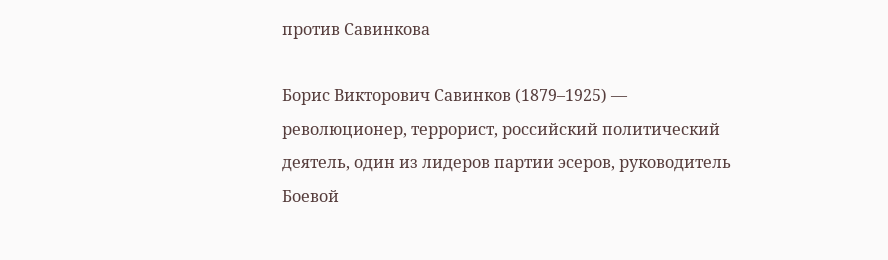против Савинкова

Борис Викторович Савинков (1879–1925) — революционер, террорист, российский политический деятель, один из лидеров партии эсеров, руководитель Боевой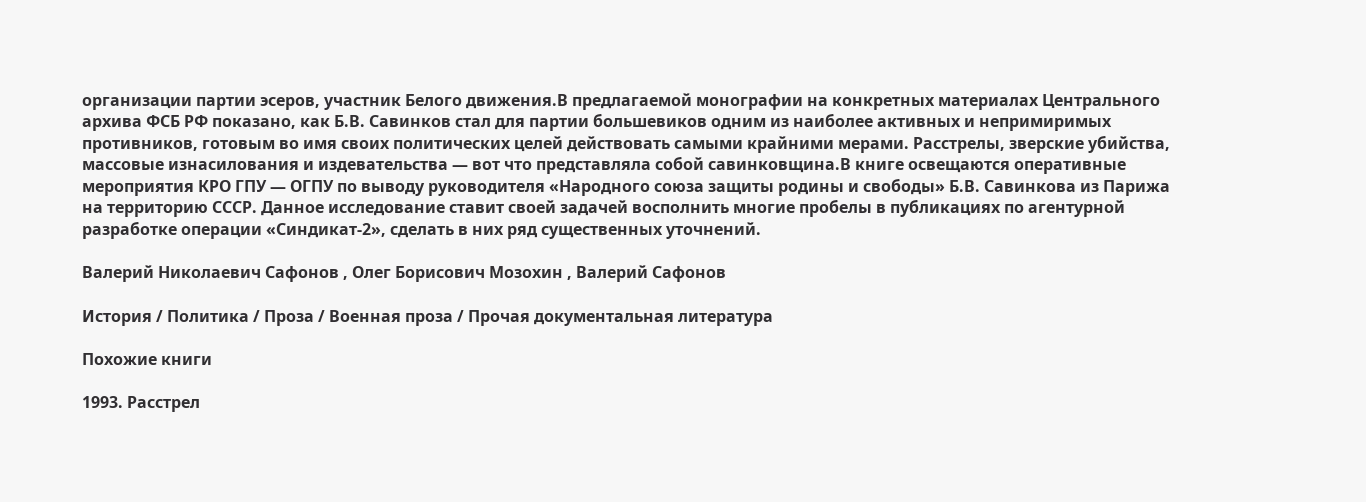организации партии эсеров, участник Белого движения.В предлагаемой монографии на конкретных материалах Центрального архива ФСБ РФ показано, как Б.В. Савинков стал для партии большевиков одним из наиболее активных и непримиримых противников, готовым во имя своих политических целей действовать самыми крайними мерами. Расстрелы, зверские убийства, массовые изнасилования и издевательства — вот что представляла собой савинковщина.В книге освещаются оперативные мероприятия КРО ГПУ — ОГПУ по выводу руководителя «Народного союза защиты родины и свободы» Б.В. Савинкова из Парижа на территорию СССР. Данное исследование ставит своей задачей восполнить многие пробелы в публикациях по агентурной разработке операции «Синдикат-2», сделать в них ряд существенных уточнений.

Валерий Николаевич Сафонов , Олег Борисович Мозохин , Валерий Сафонов

История / Политика / Проза / Военная проза / Прочая документальная литература

Похожие книги

1993. Расстрел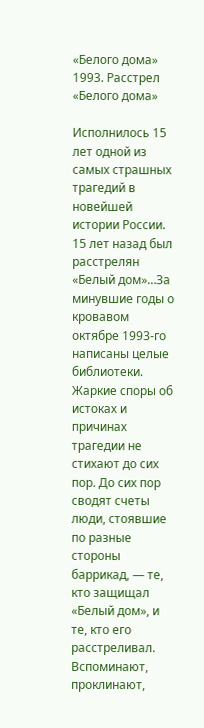«Белого дома»
1993. Расстрел «Белого дома»

Исполнилось 15 лет одной из самых страшных трагедий в новейшей истории России. 15 лет назад был расстрелян «Белый дом»…За минувшие годы о кровавом октябре 1993-го написаны целые библиотеки. Жаркие споры об истоках и причинах трагедии не стихают до сих пор. До сих пор сводят счеты люди, стоявшие по разные стороны баррикад, — те, кто защищал «Белый дом», и те, кто его расстреливал. Вспоминают, проклинают,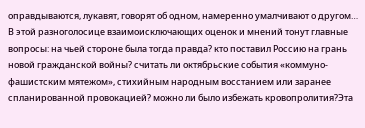оправдываются, лукавят, говорят об одном, намеренно умалчивают о другом… В этой разноголосице взаимоисключающих оценок и мнений тонут главные вопросы: на чьей стороне была тогда правда? кто поставил Россию на грань новой гражданской войны? считать ли октябрьские события «коммуно-фашистским мятежом», стихийным народным восстанием или заранее спланированной провокацией? можно ли было избежать кровопролития?Эта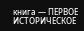книга — ПЕРВОЕ ИСТОРИЧЕСКОЕ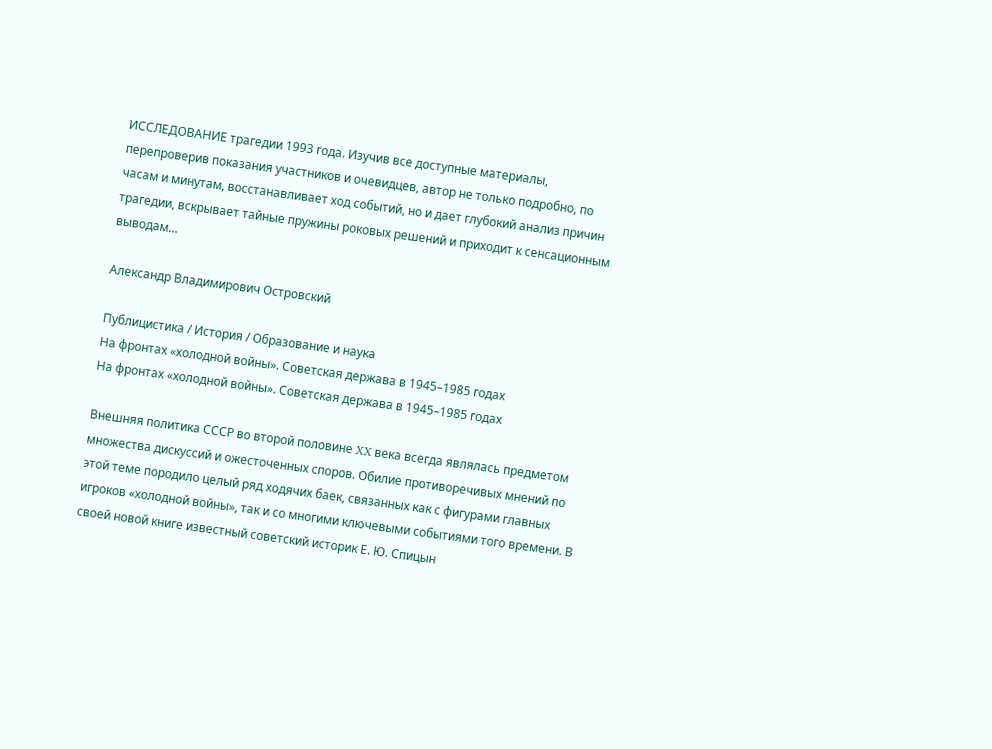ИССЛЕДОВАНИЕ трагедии 1993 года. Изучив все доступные материалы, перепроверив показания участников и очевидцев, автор не только подробно, по часам и минутам, восстанавливает ход событий, но и дает глубокий анализ причин трагедии, вскрывает тайные пружины роковых решений и приходит к сенсационным выводам…

Александр Владимирович Островский

Публицистика / История / Образование и наука
На фронтах «холодной войны». Советская держава в 1945–1985 годах
На фронтах «холодной войны». Советская держава в 1945–1985 годах

Внешняя политика СССР во второй половине XX века всегда являлась предметом множества дискуссий и ожесточенных споров. Обилие противоречивых мнений по этой теме породило целый ряд ходячих баек, связанных как с фигурами главных игроков «холодной войны», так и со многими ключевыми событиями того времени. В своей новой книге известный советский историк Е. Ю. Спицын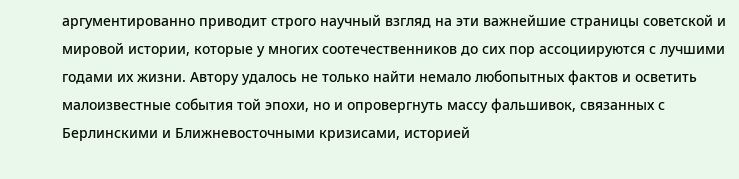аргументированно приводит строго научный взгляд на эти важнейшие страницы советской и мировой истории, которые у многих соотечественников до сих пор ассоциируются с лучшими годами их жизни. Автору удалось не только найти немало любопытных фактов и осветить малоизвестные события той эпохи, но и опровергнуть массу фальшивок, связанных с Берлинскими и Ближневосточными кризисами, историей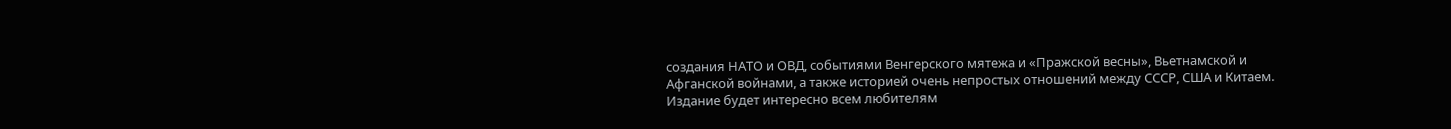создания НАТО и ОВД, событиями Венгерского мятежа и «Пражской весны», Вьетнамской и Афганской войнами, а также историей очень непростых отношений между СССР, США и Китаем. Издание будет интересно всем любителям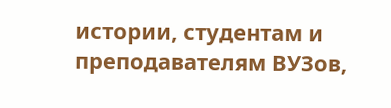истории, студентам и преподавателям ВУЗов,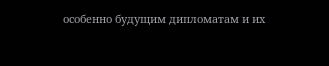особенно будущим дипломатам и их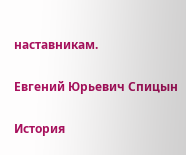наставникам.

Евгений Юрьевич Спицын

История